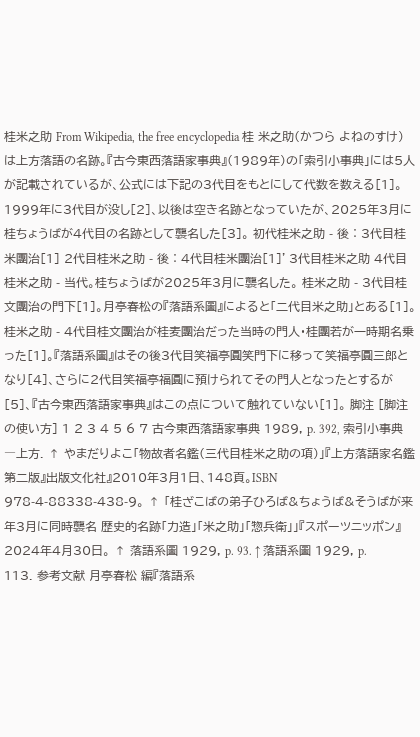桂米之助 From Wikipedia, the free encyclopedia 桂 米之助(かつら よねのすけ)は上方落語の名跡。『古今東西落語家事典』(1989年)の「索引小事典」には5人が記載されているが、公式には下記の3代目をもとにして代数を数える[1]。 1999年に3代目が没し[2]、以後は空き名跡となっていたが、2025年3月に桂ちょうばが4代目の名跡として襲名した[3]。 初代桂米之助 - 後∶3代目桂米團治[1] 2代目桂米之助 - 後∶4代目桂米團治[1]' 3代目桂米之助 4代目桂米之助 - 当代。桂ちょうばが2025年3月に襲名した。 桂米之助 - 3代目桂文團治の門下[1]。月亭春松の『落語系圖』によると「二代目米之助」とある[1]。 桂米之助 - 4代目桂文團治が桂麦團治だった当時の門人・桂團若が一時期名乗った[1]。『落語系圖』はその後3代目笑福亭圓笑門下に移って笑福亭圓三郎となり[4]、さらに2代目笑福亭福圓に預けられてその門人となったとするが[5]、『古今東西落語家事典』はこの点について触れていない[1]。 脚注 [脚注の使い方] 1 2 3 4 5 6 7 古今東西落語家事典 1989, p. 392, 索引小事典―上方. ↑ やまだりよこ「物故者名鑑(三代目桂米之助の項)」『上方落語家名鑑 第二版』出版文化社』2010年3月1日、148頁。ISBN 978-4-88338-438-9。 ↑ 「桂ざこばの弟子ひろば&ちょうば&そうばが来年3月に同時襲名 歴史的名跡「力造」「米之助」「惣兵衛」」『スポーツニッポン』2024年4月30日。 ↑ 落語系圖 1929, p. 93. ↑ 落語系圖 1929, p. 113. 参考文献 月亭春松 編『落語系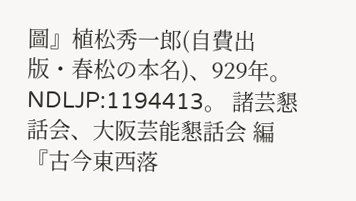圖』植松秀一郎(自費出版・春松の本名)、929年。NDLJP:1194413。 諸芸懇話会、大阪芸能懇話会 編『古今東西落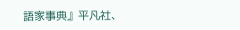語家事典』平凡社、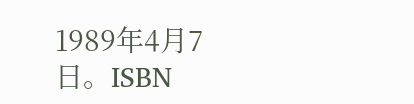1989年4月7日。ISBN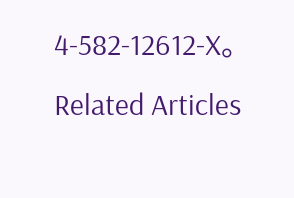4-582-12612-X。 Related Articles